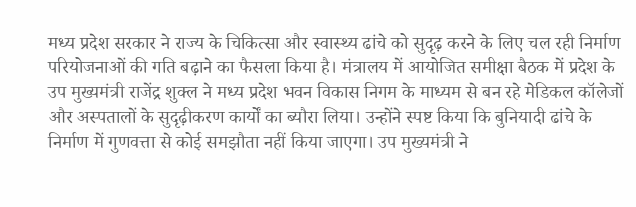मध्य प्रदेश सरकार ने राज्य के चिकित्सा और स्वास्थ्य ढांचे को सुदृढ़ करने के लिए चल रही निर्माण परियोजनाओं की गति बढ़ाने का फैसला किया है। मंत्रालय में आयोजित समीक्षा बैठक में प्रदेश के उप मुख्यमंत्री राजेंद्र शुक्ल ने मध्य प्रदेश भवन विकास निगम के माध्यम से बन रहे मेडिकल कॉलेजों और अस्पतालों के सुदृढ़ीकरण कार्यों का ब्यौरा लिया। उन्होंने स्पष्ट किया कि बुनियादी ढांचे के निर्माण में गुणवत्ता से कोई समझौता नहीं किया जाएगा। उप मुख्यमंत्री ने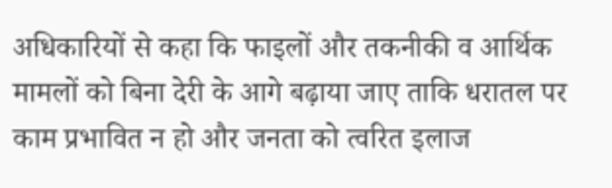अधिकारियों से कहा कि फाइलों और तकनीकी व आर्थिक मामलों को बिना देरी के आगे बढ़ाया जाए ताकि धरातल पर काम प्रभावित न हो और जनता को त्वरित इलाज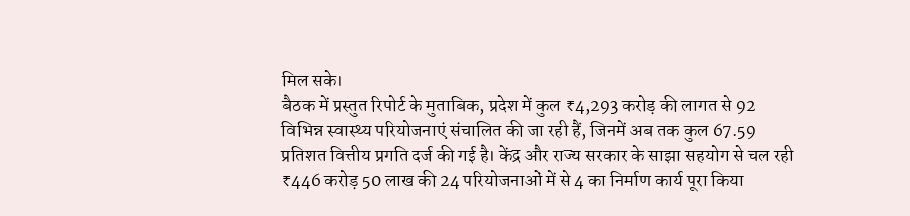मिल सके।
बैठक में प्रस्तुत रिपोर्ट के मुताबिक, प्रदेश में कुल ₹4,293 करोड़ की लागत से 92 विभिन्न स्वास्थ्य परियोजनाएं संचालित की जा रही हैं, जिनमें अब तक कुल 67.59 प्रतिशत वित्तीय प्रगति दर्ज की गई है। केंद्र और राज्य सरकार के साझा सहयोग से चल रही ₹446 करोड़ 50 लाख की 24 परियोजनाओं में से 4 का निर्माण कार्य पूरा किया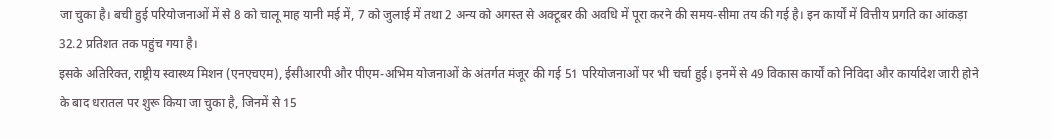जा चुका है। बची हुई परियोजनाओं में से 8 को चालू माह यानी मई में, 7 को जुलाई में तथा 2 अन्य को अगस्त से अक्टूबर की अवधि में पूरा करने की समय-सीमा तय की गई है। इन कार्यों में वित्तीय प्रगति का आंकड़ा 32.2 प्रतिशत तक पहुंच गया है।
इसके अतिरिक्त, राष्ट्रीय स्वास्थ्य मिशन (एनएचएम), ईसीआरपी और पीएम-अभिम योजनाओं के अंतर्गत मंजूर की गई 51 परियोजनाओं पर भी चर्चा हुई। इनमें से 49 विकास कार्यों को निविदा और कार्यादेश जारी होने के बाद धरातल पर शुरू किया जा चुका है, जिनमें से 15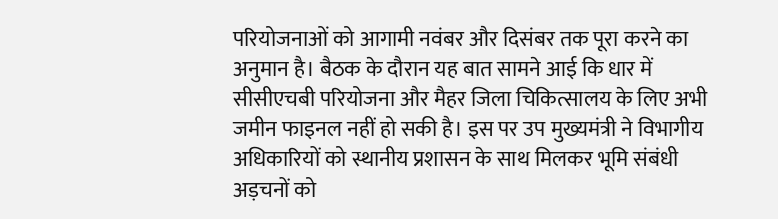परियोजनाओं को आगामी नवंबर और दिसंबर तक पूरा करने का अनुमान है। बैठक के दौरान यह बात सामने आई कि धार में सीसीएचबी परियोजना और मैहर जिला चिकित्सालय के लिए अभी जमीन फाइनल नहीं हो सकी है। इस पर उप मुख्यमंत्री ने विभागीय अधिकारियों को स्थानीय प्रशासन के साथ मिलकर भूमि संबंधी अड़चनों को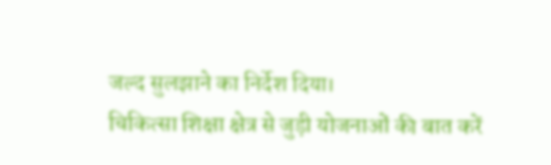जल्द सुलझाने का निर्देश दिया।
चिकित्सा शिक्षा क्षेत्र से जुड़ी योजनाओं की बात करें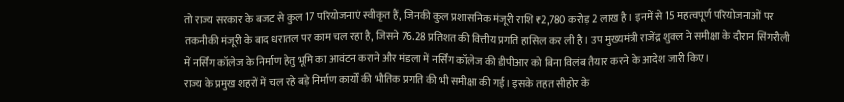तो राज्य सरकार के बजट से कुल 17 परियोजनाएं स्वीकृत हैं, जिनकी कुल प्रशासनिक मंजूरी राशि ₹2,780 करोड़ 2 लाख है। इनमें से 15 महत्वपूर्ण परियोजनाओं पर तकनीकी मंजूरी के बाद धरातल पर काम चल रहा है, जिसने 76.28 प्रतिशत की वित्तीय प्रगति हासिल कर ली है। उप मुख्यमंत्री राजेंद्र शुक्ल ने समीक्षा के दौरान सिंगरौली में नर्सिंग कॉलेज के निर्माण हेतु भूमि का आवंटन कराने और मंडला में नर्सिंग कॉलेज की डीपीआर को बिना विलंब तैयार करने के आदेश जारी किए।
राज्य के प्रमुख शहरों में चल रहे बड़े निर्माण कार्यों की भौतिक प्रगति की भी समीक्षा की गई। इसके तहत सीहोर के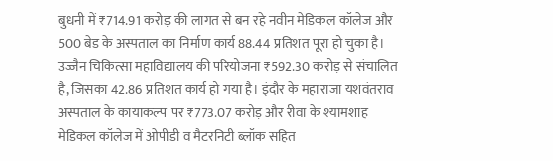बुधनी में ₹714.91 करोड़ की लागत से बन रहे नवीन मेडिकल कॉलेज और 500 बेड के अस्पताल का निर्माण कार्य 88.44 प्रतिशत पूरा हो चुका है। उज्जैन चिकित्सा महाविद्यालय की परियोजना ₹592.30 करोड़ से संचालित है, जिसका 42.86 प्रतिशत कार्य हो गया है। इंदौर के महाराजा यशवंतराव अस्पताल के कायाकल्प पर ₹773.07 करोड़ और रीवा के श्यामशाह मेडिकल कॉलेज में ओपीडी व मैटरनिटी ब्लॉक सहित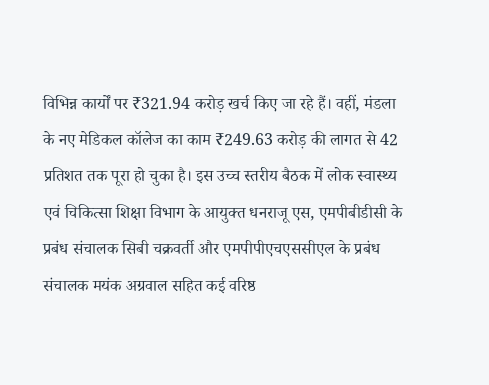विभिन्न कार्यों पर ₹321.94 करोड़ खर्च किए जा रहे हैं। वहीं, मंडला के नए मेडिकल कॉलेज का काम ₹249.63 करोड़ की लागत से 42 प्रतिशत तक पूरा हो चुका है। इस उच्च स्तरीय बैठक में लोक स्वास्थ्य एवं चिकित्सा शिक्षा विभाग के आयुक्त धनराजू एस, एमपीबीडीसी के प्रबंध संचालक सिबी चक्रवर्ती और एमपीपीएचएससीएल के प्रबंध संचालक मयंक अग्रवाल सहित कई वरिष्ठ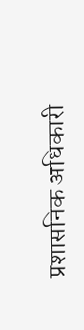प्रशासनिक अधिकारी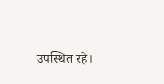उपस्थित रहे।